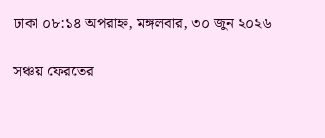ঢাকা ০৮:১৪ অপরাহ্ন, মঙ্গলবার, ৩০ জুন ২০২৬

সঞ্চয় ফেরতের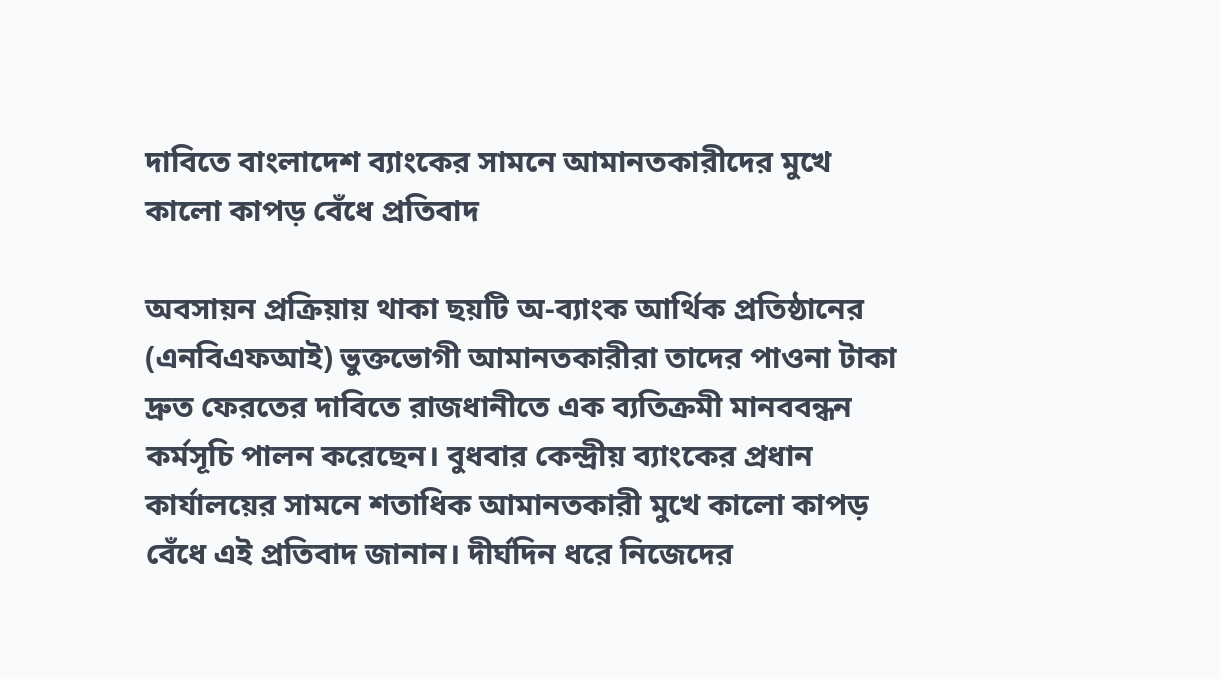দাবিতে বাংলাদেশ ব্যাংকের সামনে আমানতকারীদের মুখে কালো কাপড় বেঁধে প্রতিবাদ

অবসায়ন প্রক্রিয়ায় থাকা ছয়টি অ-ব্যাংক আর্থিক প্রতিষ্ঠানের (এনবিএফআই) ভুক্তভোগী আমানতকারীরা তাদের পাওনা টাকা দ্রুত ফেরতের দাবিতে রাজধানীতে এক ব্যতিক্রমী মানববন্ধন কর্মসূচি পালন করেছেন। বুধবার কেন্দ্রীয় ব্যাংকের প্রধান কার্যালয়ের সামনে শতাধিক আমানতকারী মুখে কালো কাপড় বেঁধে এই প্রতিবাদ জানান। দীর্ঘদিন ধরে নিজেদের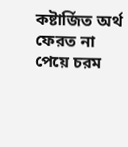কষ্টার্জিত অর্থ ফেরত না পেয়ে চরম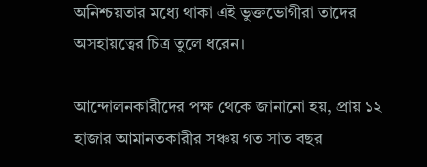অনিশ্চয়তার মধ্যে থাকা এই ভুক্তভোগীরা তাদের অসহায়ত্বের চিত্র তুলে ধরেন।

আন্দোলনকারীদের পক্ষ থেকে জানানো হয়, প্রায় ১২ হাজার আমানতকারীর সঞ্চয় গত সাত বছর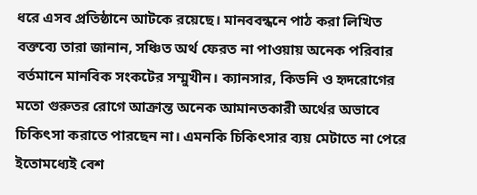ধরে এসব প্রতিষ্ঠানে আটকে রয়েছে। মানববন্ধনে পাঠ করা লিখিত বক্তব্যে তারা জানান, সঞ্চিত অর্থ ফেরত না পাওয়ায় অনেক পরিবার বর্তমানে মানবিক সংকটের সম্মুখীন। ক্যানসার, কিডনি ও হৃদরোগের মতো গুরুতর রোগে আক্রান্ত অনেক আমানতকারী অর্থের অভাবে চিকিৎসা করাতে পারছেন না। এমনকি চিকিৎসার ব্যয় মেটাতে না পেরে ইতোমধ্যেই বেশ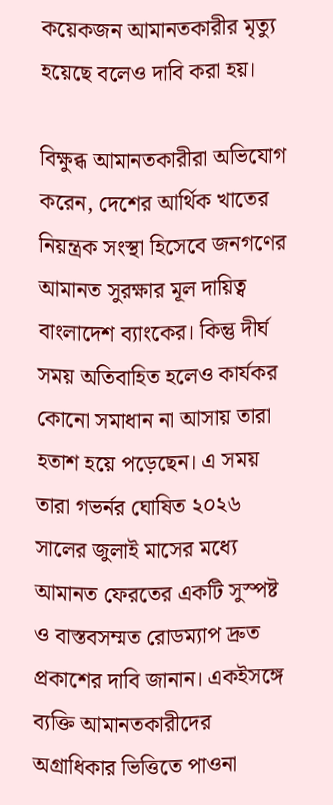কয়েকজন আমানতকারীর মৃত্যু হয়েছে বলেও দাবি করা হয়।

বিক্ষুব্ধ আমানতকারীরা অভিযোগ করেন, দেশের আর্থিক খাতের নিয়ন্ত্রক সংস্থা হিসেবে জনগণের আমানত সুরক্ষার মূল দায়িত্ব বাংলাদেশ ব্যাংকের। কিন্তু দীর্ঘ সময় অতিবাহিত হলেও কার্যকর কোনো সমাধান না আসায় তারা হতাশ হয়ে পড়েছেন। এ সময় তারা গভর্নর ঘোষিত ২০২৬ সালের জুলাই মাসের মধ্যে আমানত ফেরতের একটি সুস্পষ্ট ও বাস্তবসম্মত রোডম্যাপ দ্রুত প্রকাশের দাবি জানান। একইসঙ্গে ব্যক্তি আমানতকারীদের অগ্রাধিকার ভিত্তিতে পাওনা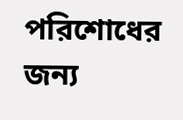পরিশোধের জন্য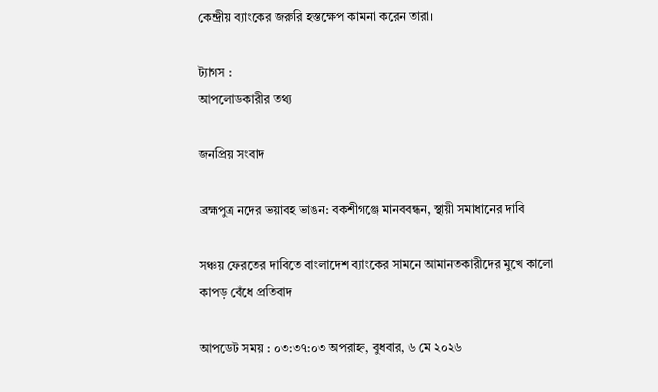কেন্দ্রীয় ব্যাংকের জরুরি হস্তক্ষেপ কামনা করেন তারা।

ট্যাগস :
আপলোডকারীর তথ্য

জনপ্রিয় সংবাদ

ব্রহ্মপুত্র নদের ভয়াবহ ভাঙন: বকশীগঞ্জে মানববন্ধন, স্থায়ী সমাধানের দাবি

সঞ্চয় ফেরতের দাবিতে বাংলাদেশ ব্যাংকের সামনে আমানতকারীদের মুখে কালো কাপড় বেঁধে প্রতিবাদ

আপডেট সময় : ০৩:৩৭:০৩ অপরাহ্ন, বুধবার, ৬ মে ২০২৬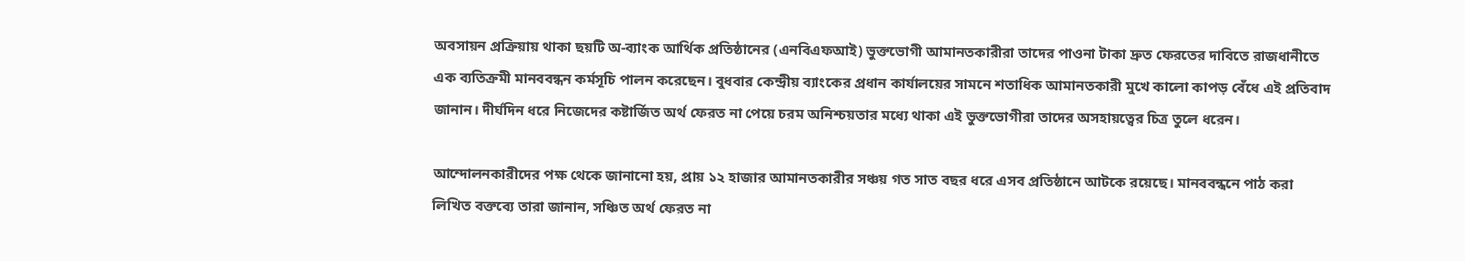অবসায়ন প্রক্রিয়ায় থাকা ছয়টি অ-ব্যাংক আর্থিক প্রতিষ্ঠানের (এনবিএফআই) ভুক্তভোগী আমানতকারীরা তাদের পাওনা টাকা দ্রুত ফেরতের দাবিতে রাজধানীতে এক ব্যতিক্রমী মানববন্ধন কর্মসূচি পালন করেছেন। বুধবার কেন্দ্রীয় ব্যাংকের প্রধান কার্যালয়ের সামনে শতাধিক আমানতকারী মুখে কালো কাপড় বেঁধে এই প্রতিবাদ জানান। দীর্ঘদিন ধরে নিজেদের কষ্টার্জিত অর্থ ফেরত না পেয়ে চরম অনিশ্চয়তার মধ্যে থাকা এই ভুক্তভোগীরা তাদের অসহায়ত্বের চিত্র তুলে ধরেন।

আন্দোলনকারীদের পক্ষ থেকে জানানো হয়, প্রায় ১২ হাজার আমানতকারীর সঞ্চয় গত সাত বছর ধরে এসব প্রতিষ্ঠানে আটকে রয়েছে। মানববন্ধনে পাঠ করা লিখিত বক্তব্যে তারা জানান, সঞ্চিত অর্থ ফেরত না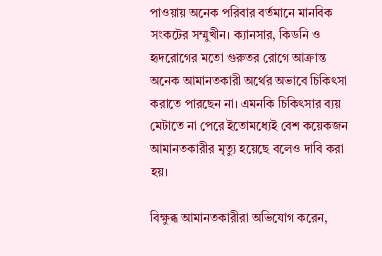পাওয়ায় অনেক পরিবার বর্তমানে মানবিক সংকটের সম্মুখীন। ক্যানসার, কিডনি ও হৃদরোগের মতো গুরুতর রোগে আক্রান্ত অনেক আমানতকারী অর্থের অভাবে চিকিৎসা করাতে পারছেন না। এমনকি চিকিৎসার ব্যয় মেটাতে না পেরে ইতোমধ্যেই বেশ কয়েকজন আমানতকারীর মৃত্যু হয়েছে বলেও দাবি করা হয়।

বিক্ষুব্ধ আমানতকারীরা অভিযোগ করেন,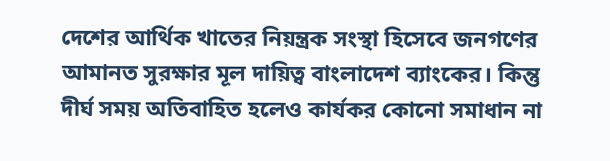দেশের আর্থিক খাতের নিয়ন্ত্রক সংস্থা হিসেবে জনগণের আমানত সুরক্ষার মূল দায়িত্ব বাংলাদেশ ব্যাংকের। কিন্তু দীর্ঘ সময় অতিবাহিত হলেও কার্যকর কোনো সমাধান না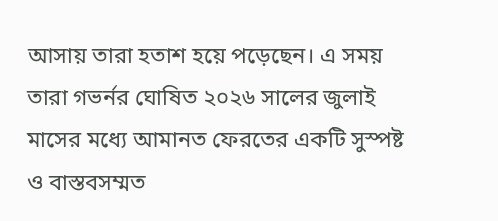আসায় তারা হতাশ হয়ে পড়েছেন। এ সময় তারা গভর্নর ঘোষিত ২০২৬ সালের জুলাই মাসের মধ্যে আমানত ফেরতের একটি সুস্পষ্ট ও বাস্তবসম্মত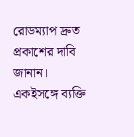রোডম্যাপ দ্রুত প্রকাশের দাবি জানান। একইসঙ্গে ব্যক্তি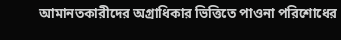আমানতকারীদের অগ্রাধিকার ভিত্তিতে পাওনা পরিশোধের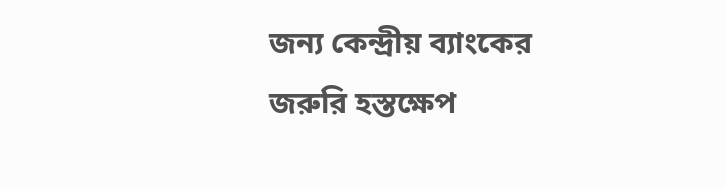জন্য কেন্দ্রীয় ব্যাংকের জরুরি হস্তক্ষেপ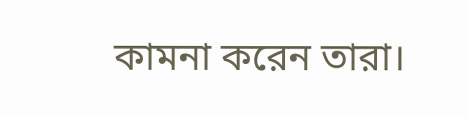কামনা করেন তারা।